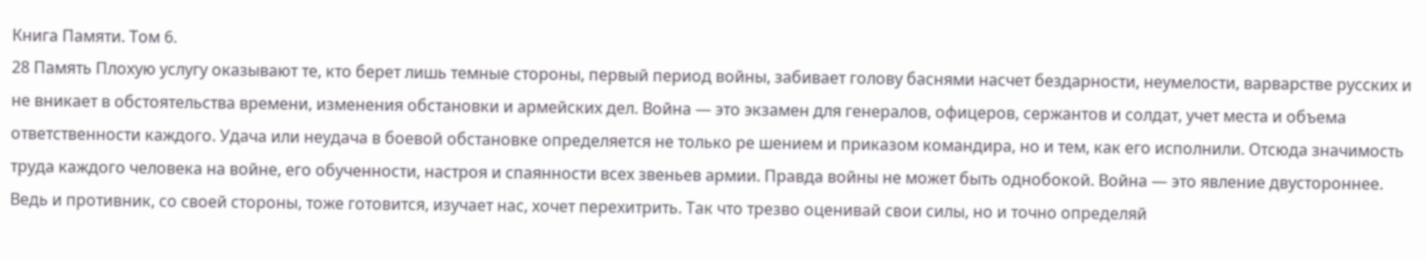Книга Памяти. Том 6.
28 Память Плохую услугу оказывают те, кто берет лишь темные стороны, первый период войны, забивает голову баснями насчет бездарности, неумелости, варварстве русских и не вникает в обстоятельства времени, изменения обстановки и армейских дел. Война — это экзамен для генералов, офицеров, сержантов и солдат, учет места и объема ответственности каждого. Удача или неудача в боевой обстановке определяется не только ре шением и приказом командира, но и тем, как его исполнили. Отсюда значимость труда каждого человека на войне, его обученности, настроя и спаянности всех звеньев армии. Правда войны не может быть однобокой. Война — это явление двустороннее. Ведь и противник, со своей стороны, тоже готовится, изучает нас, хочет перехитрить. Так что трезво оценивай свои силы, но и точно определяй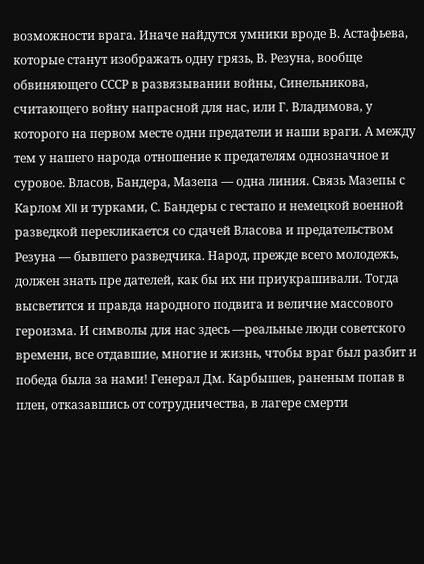возможности врага. Иначе найдутся умники вроде В. Астафьева, которые станут изображать одну грязь, В. Резуна, вообще обвиняющего СССР в развязывании войны, Синельникова, считающего войну напрасной для нас, или Г. Владимова, у которого на первом месте одни предатели и наши враги. А между тем у нашего народа отношение к предателям однозначное и суровое. Власов, Бандера, Мазепа — одна линия. Связь Мазепы с Карлом XII и турками, С. Бандеры с гестапо и немецкой военной разведкой перекликается со сдачей Власова и предательством Резуна — бывшего разведчика. Народ, прежде всего молодежь, должен знать пре дателей, как бы их ни приукрашивали. Тогда высветится и правда народного подвига и величие массового героизма. И символы для нас здесь —реальные люди советского времени, все отдавшие, многие и жизнь, чтобы враг был разбит и победа была за нами! Генерал Дм. Карбышев, раненым попав в плен, отказавшись от сотрудничества, в лагере смерти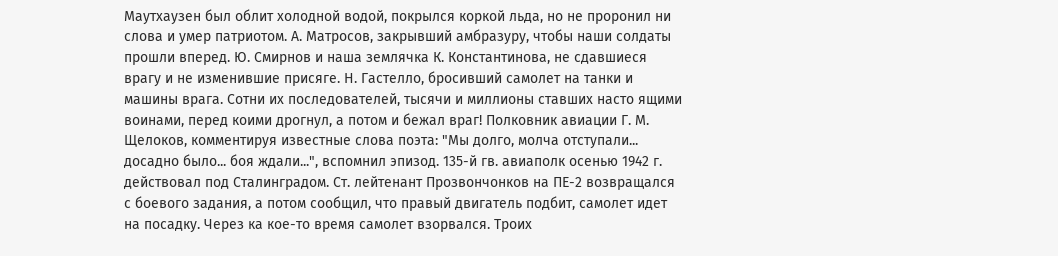Маутхаузен был облит холодной водой, покрылся коркой льда, но не проронил ни слова и умер патриотом. А. Матросов, закрывший амбразуру, чтобы наши солдаты прошли вперед. Ю. Смирнов и наша землячка К. Константинова, не сдавшиеся врагу и не изменившие присяге. Н. Гастелло, бросивший самолет на танки и машины врага. Сотни их последователей, тысячи и миллионы ставших насто ящими воинами, перед коими дрогнул, а потом и бежал враг! Полковник авиации Г. М. Щелоков, комментируя известные слова поэта: "Мы долго, молча отступали... досадно было... боя ждали...", вспомнил эпизод. 135-й гв. авиаполк осенью 1942 г. действовал под Сталинградом. Ст. лейтенант Прозвончонков на ПЕ-2 возвращался с боевого задания, а потом сообщил, что правый двигатель подбит, самолет идет на посадку. Через ка кое-то время самолет взорвался. Троих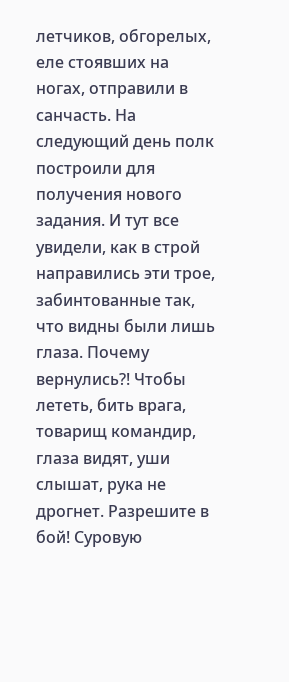летчиков, обгорелых, еле стоявших на ногах, отправили в санчасть. На следующий день полк построили для получения нового задания. И тут все увидели, как в строй направились эти трое, забинтованные так, что видны были лишь глаза. Почему вернулись?! Чтобы лететь, бить врага, товарищ командир, глаза видят, уши слышат, рука не дрогнет. Разрешите в бой! Суровую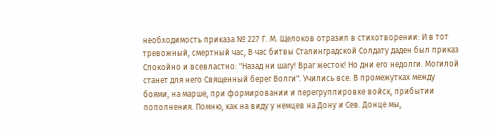необходимость приказа № 227 Г. М. Щелоков отразил в стихотворении: И в тот тревожный, смертный час, В час битвы Сталинградской Солдату даден был приказ Спокойно и всевластно: "Назад ни шагу! Враг жесток! Но дни его недолги. Могилой станет для него Священный берег Волги". Учились все. В промежутках между боями, на марше, при формировании и перегруппировке войск, прибытии пополнения. Помню, как на виду у немцев на Дону и Сев. Донце мы,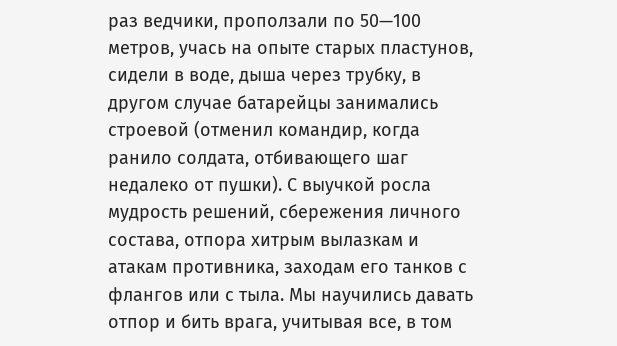раз ведчики, проползали по 50—100 метров, учась на опыте старых пластунов, сидели в воде, дыша через трубку, в другом случае батарейцы занимались строевой (отменил командир, когда ранило солдата, отбивающего шаг недалеко от пушки). С выучкой росла мудрость решений, сбережения личного состава, отпора хитрым вылазкам и атакам противника, заходам его танков с флангов или с тыла. Мы научились давать отпор и бить врага, учитывая все, в том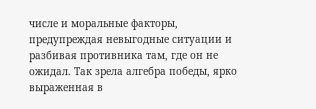числе и моральные факторы, предупреждая невыгодные ситуации и разбивая противника там, где он не ожидал. Так зрела алгебра победы, ярко выраженная в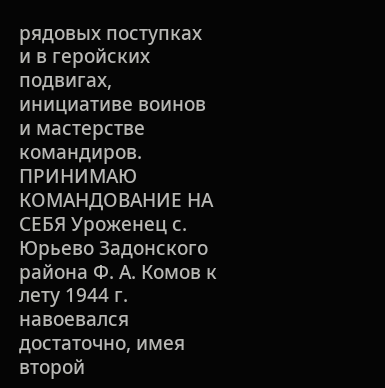рядовых поступках и в геройских подвигах, инициативе воинов и мастерстве командиров. ПРИНИМАЮ КОМАНДОВАНИЕ НА СЕБЯ Уроженец с. Юрьево Задонского района Ф. А. Комов к лету 1944 г. навоевался достаточно, имея второй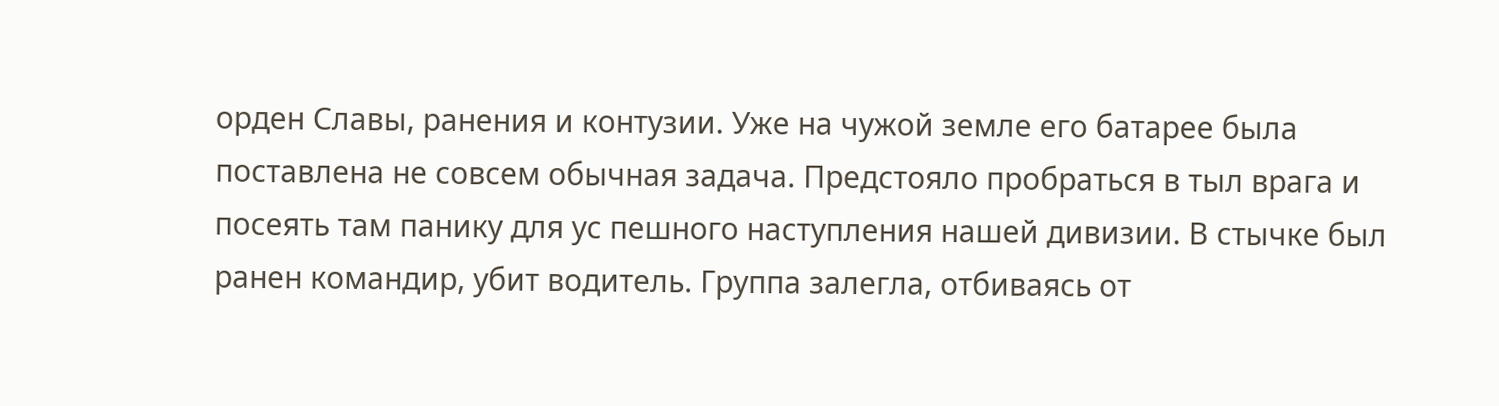орден Славы, ранения и контузии. Уже на чужой земле его батарее была поставлена не совсем обычная задача. Предстояло пробраться в тыл врага и посеять там панику для ус пешного наступления нашей дивизии. В стычке был ранен командир, убит водитель. Группа залегла, отбиваясь от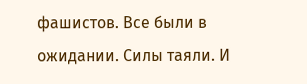фашистов. Все были в ожидании. Силы таяли. И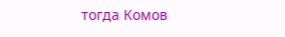тогда Комов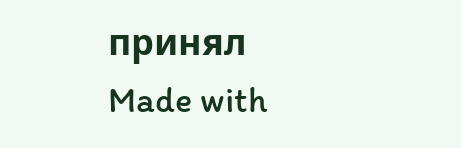принял
Made with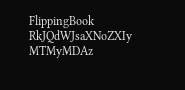FlippingBook
RkJQdWJsaXNoZXIy MTMyMDAz